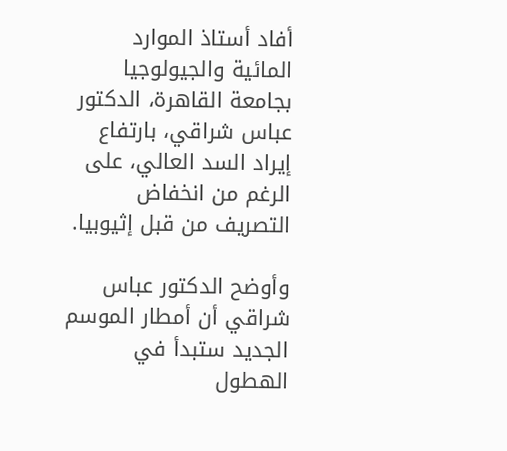أفاد أستاذ الموارد المائية والجيولوجيا بجامعة القاهرة، الدكتور عباس شراقي، بارتفاع إيراد السد العالي، على الرغم من انخفاض التصريف من قبل إثيوبيا.

وأوضح الدكتور عباس شراقي أن أمطار الموسم الجديد ستبدأ في الهطول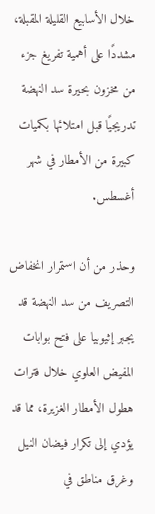خلال الأسابيع القليلة المقبلة، مشددًا على أهمية تفريغ جزء من مخزون بحيرة سد النهضة تدريجيًا قبل امتلائها بكميات كبيرة من الأمطار في شهر أغسطس.

وحذر من أن استمرار انخفاض التصريف من سد النهضة قد يجبر إثيوبيا على فتح بوابات المفيض العلوي خلال فترات هطول الأمطار الغزيرة، مما قد يؤدي إلى تكرار فيضان النيل وغرق مناطق في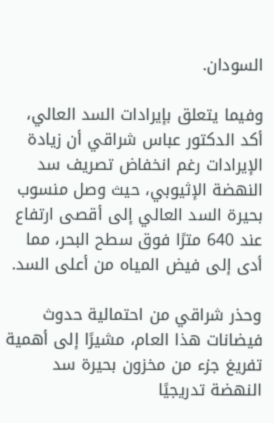السودان.

وفيما يتعلق بإيرادات السد العالي، أكد الدكتور عباس شراقي أن زيادة الإيرادات رغم انخفاض تصريف سد النهضة الإثيوبي، حيث وصل منسوب بحيرة السد العالي إلى أقصى ارتفاع عند 640 مترًا فوق سطح البحر، مما أدى إلى فيض المياه من أعلى السد.

وحذر شراقي من احتمالية حدوث فيضانات هذا العام، مشيرًا إلى أهمية تفريغ جزء من مخزون بحيرة سد النهضة تدريجيًا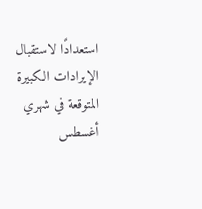استعدادًا لاستقبال الإيرادات الكبيرة المتوقعة في شهري أغسطس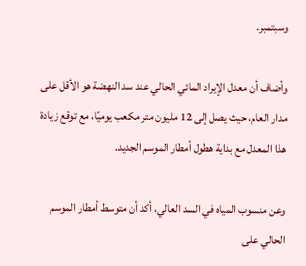وسبتمبر.

وأضاف أن معدل الإيراد المائي الحالي عند سد النهضة هو الأقل على مدار العام، حيث يصل إلى 12 مليون متر مكعب يوميًا، مع توقع زيادة هذا المعدل مع بداية هطول أمطار الموسم الجديد.

وعن منسوب المياه في السد العالي، أكد أن متوسط أمطار الموسم الحالي على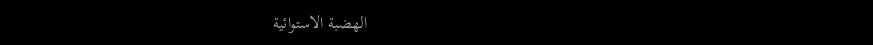الهضبة الاستوائية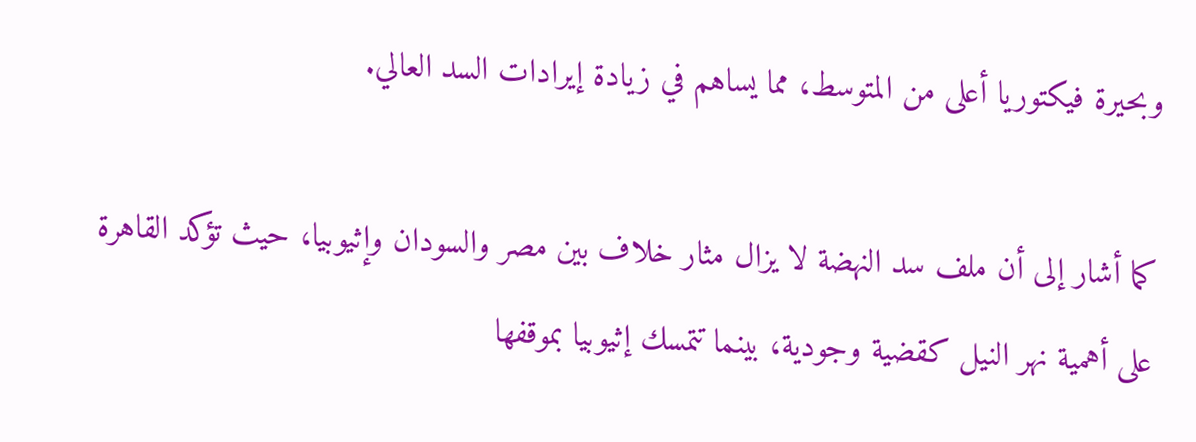وبحيرة فيكتوريا أعلى من المتوسط، مما يساهم في زيادة إيرادات السد العالي.

كما أشار إلى أن ملف سد النهضة لا يزال مثار خلاف بين مصر والسودان وإثيوبيا، حيث تؤكد القاهرة على أهمية نهر النيل كقضية وجودية، بينما تتمسك إثيوبيا بموقفها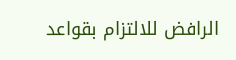الرافض للالتزام بقواعد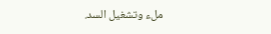ملء وتشغيل السد.